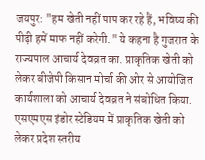जयपुर: "हम खेती नहीं पाप कर रहे हैं, भविष्य की पीढ़ी हमें माफ नहीं करेगी." ये कहना है गुजरात के राज्यपाल आचार्य देवव्रत का. प्राकृतिक खेती को लेकर बीजेपी किसान मोर्चा की ओर से आयोजित कार्यशाला को आचार्य देवव्रत ने संबोधित किया. एसएमएस इंडोर स्टेडियम में प्राकृतिक खेती को लेकर प्रदेश स्तरीय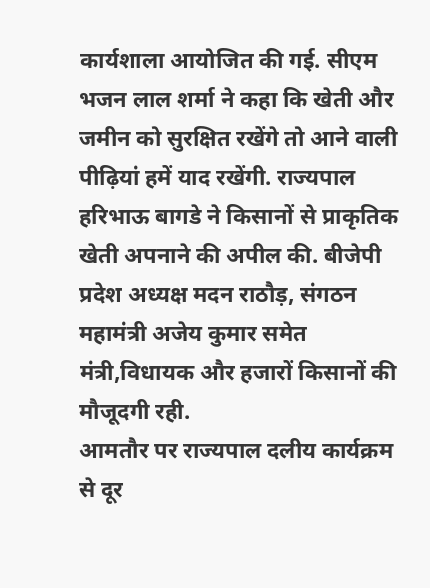कार्यशाला आयोजित की गई. सीएम भजन लाल शर्मा ने कहा कि खेती और जमीन को सुरक्षित रखेंगे तो आने वाली पीढ़ियां हमें याद रखेंगी. राज्यपाल हरिभाऊ बागडे ने किसानों से प्राकृतिक खेती अपनाने की अपील की. बीजेपी प्रदेश अध्यक्ष मदन राठौड़, संगठन महामंत्री अजेय कुमार समेत मंत्री,विधायक और हजारों किसानों की मौजूदगी रही.
आमतौर पर राज्यपाल दलीय कार्यक्रम से दूर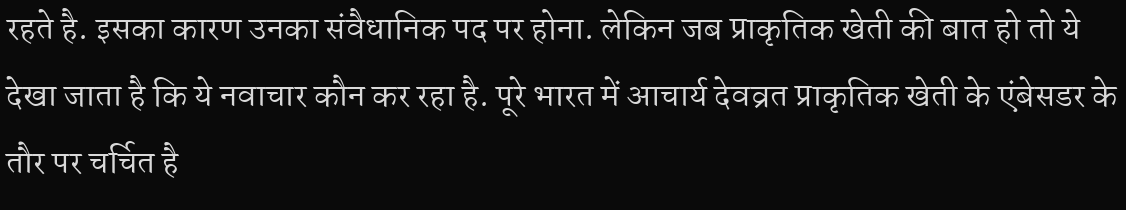रहते है. इसका कारण उनका संवैधानिक पद पर होना. लेकिन जब प्राकृतिक खेती की बात हो तो ये देखा जाता है कि ये नवाचार कौन कर रहा है. पूरे भारत में आचार्य देवव्रत प्राकृतिक खेती के एंबेसडर के तौर पर चर्चित है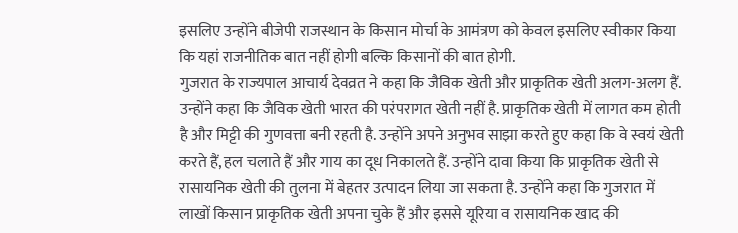इसलिए उन्होंने बीजेपी राजस्थान के किसान मोर्चा के आमंत्रण को केवल इसलिए स्वीकार किया कि यहां राजनीतिक बात नहीं होगी बल्कि किसानों की बात होगी.
गुजरात के राज्यपाल आचार्य देवव्रत ने कहा कि जैविक खेती और प्राकृतिक खेती अलग-अलग हैं. उन्होंने कहा कि जैविक खेती भारत की परंपरागत खेती नहीं है. प्राकृतिक खेती में लागत कम होती है और मिट्टी की गुणवत्ता बनी रहती है. उन्होंने अपने अनुभव साझा करते हुए कहा कि वे स्वयं खेती करते हैं, हल चलाते हैं और गाय का दूध निकालते हैं. उन्होंने दावा किया कि प्राकृतिक खेती से रासायनिक खेती की तुलना में बेहतर उत्पादन लिया जा सकता है. उन्होंने कहा कि गुजरात में लाखों किसान प्राकृतिक खेती अपना चुके हैं और इससे यूरिया व रासायनिक खाद की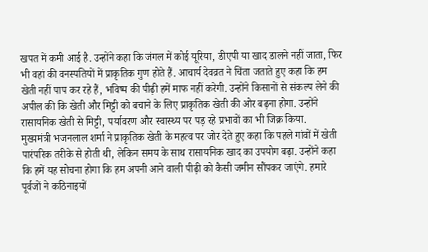खपत में कमी आई है. उन्होंने कहा कि जंगल में कोई यूरिया, डीएपी या खाद डालने नहीं जाता, फिर भी वहां की वनस्पतियों में प्राकृतिक गुण होते हैं. आचार्य देवव्रत ने चिंता जताते हुए कहा कि हम खेती नहीं पाप कर रहे हैं, भविष्य की पीढ़ी हमें माफ नहीं करेगी. उन्होंने किसानों से संकल्प लेने की अपील की कि खेती और मिट्टी को बचाने के लिए प्राकृतिक खेती की ओर बढ़ना होगा. उन्होंने रासायनिक खेती से मिट्टी, पर्यावरण और स्वास्थ्य पर पड़ रहे प्रभावों का भी जिक्र किया.
मुख्यमंत्री भजनलाल शर्मा ने प्राकृतिक खेती के महत्व पर जोर देते हुए कहा कि पहले गांवों में खेती पारंपरिक तरीके से होती थी, लेकिन समय के साथ रासायनिक खाद का उपयोग बढ़ा. उन्होंने कहा कि हमें यह सोचना होगा कि हम अपनी आने वाली पीढ़ी को कैसी जमीन सौंपकर जाएंगे. हमारे पूर्वजों ने कठिनाइयों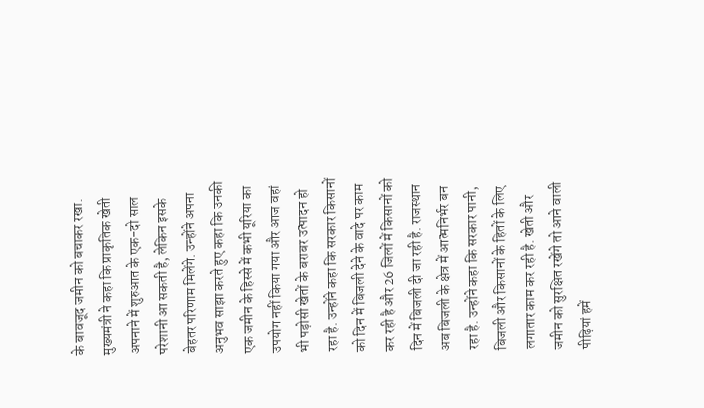के बावजूद जमीन को बचाकर रखा. मुख्यमंत्री ने कहा कि प्राकृतिक खेती अपनाने में शुरुआत के एक-दो साल परेशानी आ सकती है, लेकिन इसके बेहतर परिणाम मिलेंगे. उन्होंने अपना अनुभव साझा करते हुए कहा कि उनकी एक जमीन के हिस्से में कभी यूरिया का उपयोग नहीं किया गया और आज वहां भी पड़ोसी खेतों के बराबर उत्पादन हो रहा है. उन्होंने कहा कि सरकार किसानों को दिन में बिजली देने के वादे पर काम कर रही है और 26 जिलों में किसानों को दिन में बिजली दी जा रही है. राजस्थान अब बिजली के क्षेत्र में आत्मनिर्भर बन रहा है. उन्होंने कहा कि सरकार पानी, बिजली और किसानों के हितों के लिए लगातार काम कर रही है. खेती और जमीन को सुरक्षित रखेंगे तो आने वाली पीढ़ियां हमें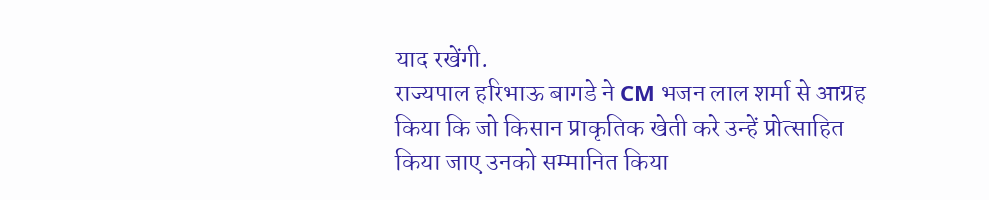याद रखेंगी.
राज्यपाल हरिभाऊ बागडे ने CM भजन लाल शर्मा से आग्रह किया कि जो किसान प्राकृतिक खेती करे उन्हें प्रोत्साहित किया जाए उनको सम्मानित किया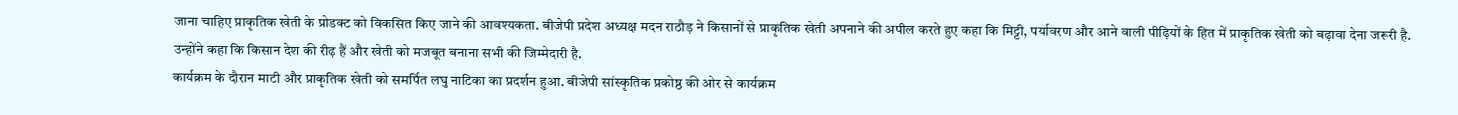जाना चाहिए प्राकृतिक खेती के प्रोडक्ट को विकसित किए जाने की आवश्यकता. बीजेपी प्रदेश अध्यक्ष मदन राठौड़ ने किसानों से प्राकृतिक खेती अपनाने की अपील करते हुए कहा कि मिट्टी, पर्यावरण और आने वाली पीढ़ियों के हित में प्राकृतिक खेती को बढ़ावा देना जरूरी है. उन्होंने कहा कि किसान देश की रीढ़ हैं और खेती को मजबूत बनाना सभी की जिम्मेदारी है.
कार्यक्रम के दौरान माटी और प्राकृतिक खेती को समर्पित लघु नाटिका का प्रदर्शन हुआ. बीजेपी सांस्कृतिक प्रकोष्ठ की ओर से कार्यक्रम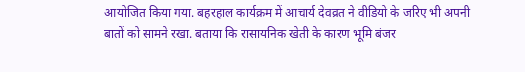आयोजित किया गया. बहरहाल कार्यक्रम में आचार्य देवव्रत ने वीडियो के जरिए भी अपनी बातों को सामने रखा. बताया कि रासायनिक खेती के कारण भूमि बंजर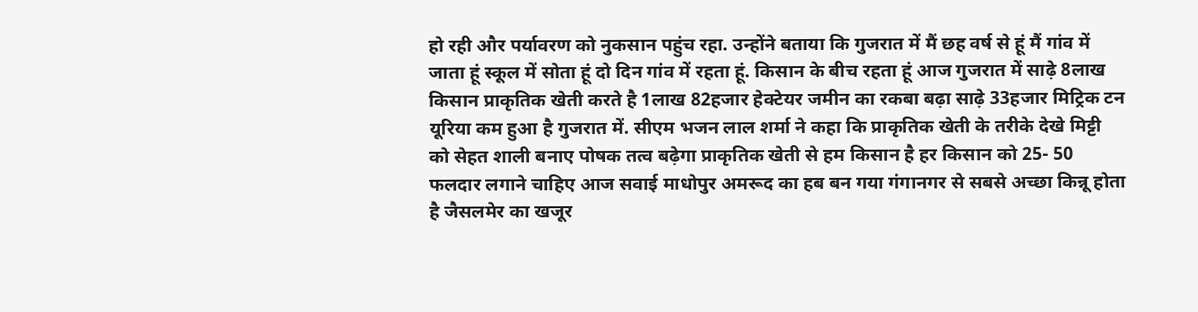हो रही और पर्यावरण को नुकसान पहुंच रहा. उन्होंने बताया कि गुजरात में मैं छह वर्ष से हूं मैं गांव में जाता हूं स्कूल में सोता हूं दो दिन गांव में रहता हूं. किसान के बीच रहता हूं आज गुजरात में साढ़े 8लाख किसान प्राकृतिक खेती करते है 1लाख 82हजार हेक्टेयर जमीन का रकबा बढ़ा साढ़े 33हजार मिट्रिक टन यूरिया कम हुआ है गुजरात में. सीएम भजन लाल शर्मा ने कहा कि प्राकृतिक खेती के तरीके देखे मिट्टी को सेहत शाली बनाए पोषक तत्व बढ़ेगा प्राकृतिक खेती से हम किसान है हर किसान को 25- 50 फलदार लगाने चाहिए आज सवाई माधोपुर अमरूद का हब बन गया गंगानगर से सबसे अच्छा किन्नू होता है जैसलमेर का खजूर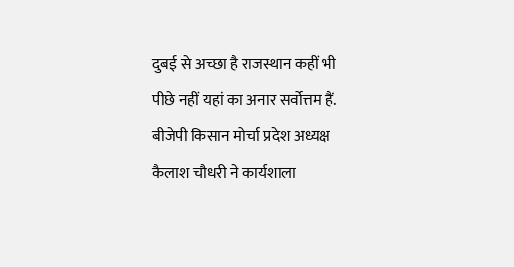दुबई से अच्छा है राजस्थान कहीं भी पीछे नहीं यहां का अनार सर्वोत्तम हैं. बीजेपी किसान मोर्चा प्रदेश अध्यक्ष कैलाश चौधरी ने कार्यशाला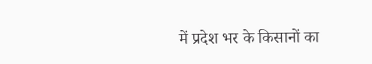में प्रदेश भर के किसानों का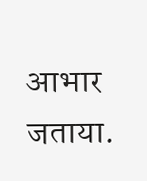आभार जताया.